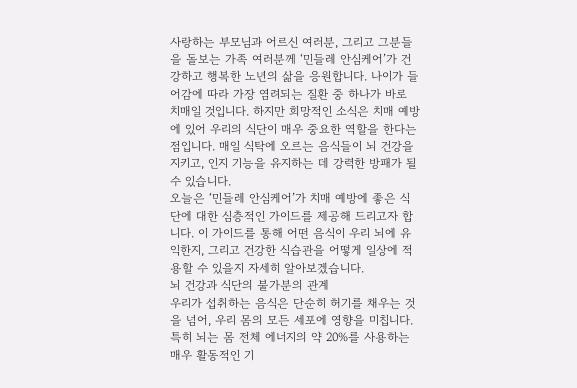사랑하는 부모님과 어르신 여러분, 그리고 그분들을 돌보는 가족 여러분께 ‘민들레 안심케어’가 건강하고 행복한 노년의 삶을 응원합니다. 나이가 들어감에 따라 가장 염려되는 질환 중 하나가 바로 치매일 것입니다. 하지만 희망적인 소식은 치매 예방에 있어 우리의 식단이 매우 중요한 역할을 한다는 점입니다. 매일 식탁에 오르는 음식들이 뇌 건강을 지키고, 인지 기능을 유지하는 데 강력한 방패가 될 수 있습니다.
오늘은 ‘민들레 안심케어’가 치매 예방에 좋은 식단에 대한 심층적인 가이드를 제공해 드리고자 합니다. 이 가이드를 통해 어떤 음식이 우리 뇌에 유익한지, 그리고 건강한 식습관을 어떻게 일상에 적용할 수 있을지 자세히 알아보겠습니다.
뇌 건강과 식단의 불가분의 관계
우리가 섭취하는 음식은 단순히 허기를 채우는 것을 넘어, 우리 몸의 모든 세포에 영향을 미칩니다. 특히 뇌는 몸 전체 에너지의 약 20%를 사용하는 매우 활동적인 기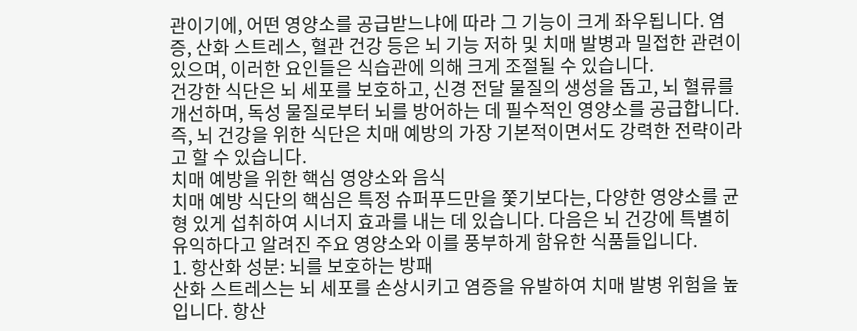관이기에, 어떤 영양소를 공급받느냐에 따라 그 기능이 크게 좌우됩니다. 염증, 산화 스트레스, 혈관 건강 등은 뇌 기능 저하 및 치매 발병과 밀접한 관련이 있으며, 이러한 요인들은 식습관에 의해 크게 조절될 수 있습니다.
건강한 식단은 뇌 세포를 보호하고, 신경 전달 물질의 생성을 돕고, 뇌 혈류를 개선하며, 독성 물질로부터 뇌를 방어하는 데 필수적인 영양소를 공급합니다. 즉, 뇌 건강을 위한 식단은 치매 예방의 가장 기본적이면서도 강력한 전략이라고 할 수 있습니다.
치매 예방을 위한 핵심 영양소와 음식
치매 예방 식단의 핵심은 특정 슈퍼푸드만을 쫓기보다는, 다양한 영양소를 균형 있게 섭취하여 시너지 효과를 내는 데 있습니다. 다음은 뇌 건강에 특별히 유익하다고 알려진 주요 영양소와 이를 풍부하게 함유한 식품들입니다.
1. 항산화 성분: 뇌를 보호하는 방패
산화 스트레스는 뇌 세포를 손상시키고 염증을 유발하여 치매 발병 위험을 높입니다. 항산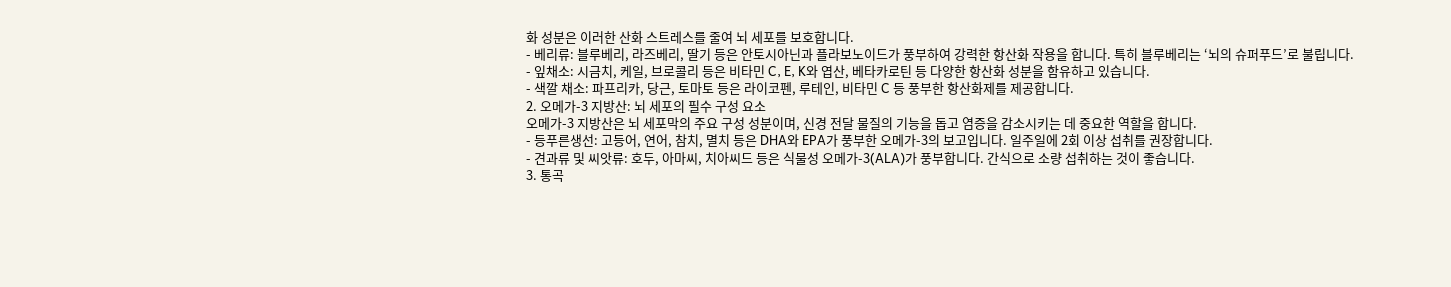화 성분은 이러한 산화 스트레스를 줄여 뇌 세포를 보호합니다.
- 베리류: 블루베리, 라즈베리, 딸기 등은 안토시아닌과 플라보노이드가 풍부하여 강력한 항산화 작용을 합니다. 특히 블루베리는 ‘뇌의 슈퍼푸드’로 불립니다.
- 잎채소: 시금치, 케일, 브로콜리 등은 비타민 C, E, K와 엽산, 베타카로틴 등 다양한 항산화 성분을 함유하고 있습니다.
- 색깔 채소: 파프리카, 당근, 토마토 등은 라이코펜, 루테인, 비타민 C 등 풍부한 항산화제를 제공합니다.
2. 오메가-3 지방산: 뇌 세포의 필수 구성 요소
오메가-3 지방산은 뇌 세포막의 주요 구성 성분이며, 신경 전달 물질의 기능을 돕고 염증을 감소시키는 데 중요한 역할을 합니다.
- 등푸른생선: 고등어, 연어, 참치, 멸치 등은 DHA와 EPA가 풍부한 오메가-3의 보고입니다. 일주일에 2회 이상 섭취를 권장합니다.
- 견과류 및 씨앗류: 호두, 아마씨, 치아씨드 등은 식물성 오메가-3(ALA)가 풍부합니다. 간식으로 소량 섭취하는 것이 좋습니다.
3. 통곡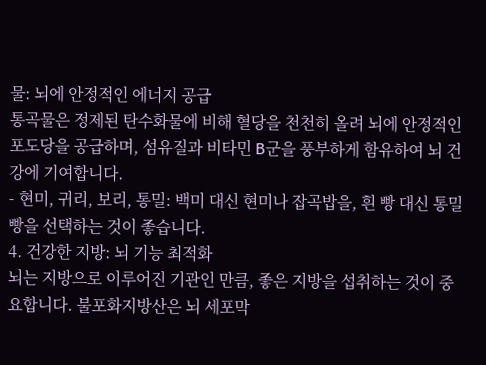물: 뇌에 안정적인 에너지 공급
통곡물은 정제된 탄수화물에 비해 혈당을 천천히 올려 뇌에 안정적인 포도당을 공급하며, 섬유질과 비타민 B군을 풍부하게 함유하여 뇌 건강에 기여합니다.
- 현미, 귀리, 보리, 통밀: 백미 대신 현미나 잡곡밥을, 흰 빵 대신 통밀 빵을 선택하는 것이 좋습니다.
4. 건강한 지방: 뇌 기능 최적화
뇌는 지방으로 이루어진 기관인 만큼, 좋은 지방을 섭취하는 것이 중요합니다. 불포화지방산은 뇌 세포막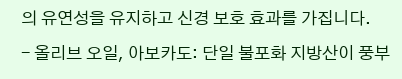의 유연성을 유지하고 신경 보호 효과를 가집니다.
- 올리브 오일, 아보카도: 단일 불포화 지방산이 풍부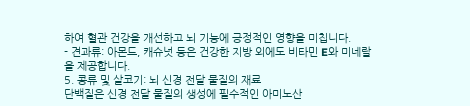하여 혈관 건강을 개선하고 뇌 기능에 긍정적인 영향을 미칩니다.
- 견과류: 아몬드, 캐슈넛 등은 건강한 지방 외에도 비타민 E와 미네랄을 제공합니다.
5. 콩류 및 살코기: 뇌 신경 전달 물질의 재료
단백질은 신경 전달 물질의 생성에 필수적인 아미노산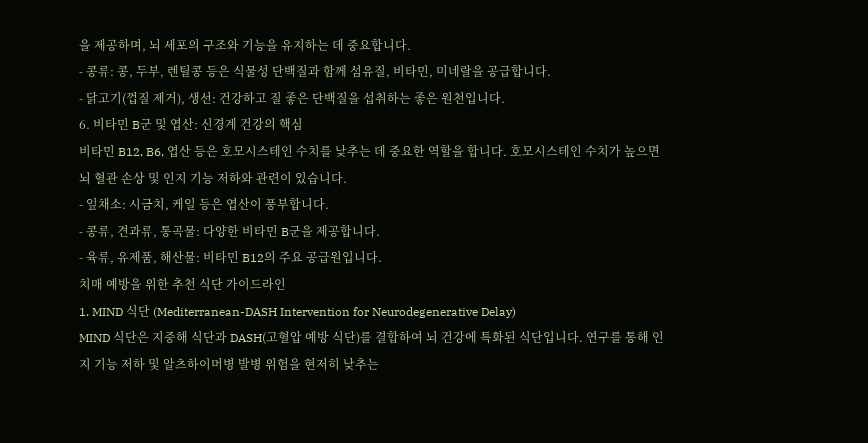을 제공하며, 뇌 세포의 구조와 기능을 유지하는 데 중요합니다.
- 콩류: 콩, 두부, 렌틸콩 등은 식물성 단백질과 함께 섬유질, 비타민, 미네랄을 공급합니다.
- 닭고기(껍질 제거), 생선: 건강하고 질 좋은 단백질을 섭취하는 좋은 원천입니다.
6. 비타민 B군 및 엽산: 신경계 건강의 핵심
비타민 B12, B6, 엽산 등은 호모시스테인 수치를 낮추는 데 중요한 역할을 합니다. 호모시스테인 수치가 높으면 뇌 혈관 손상 및 인지 기능 저하와 관련이 있습니다.
- 잎채소: 시금치, 케일 등은 엽산이 풍부합니다.
- 콩류, 견과류, 통곡물: 다양한 비타민 B군을 제공합니다.
- 육류, 유제품, 해산물: 비타민 B12의 주요 공급원입니다.
치매 예방을 위한 추천 식단 가이드라인
1. MIND 식단 (Mediterranean-DASH Intervention for Neurodegenerative Delay)
MIND 식단은 지중해 식단과 DASH(고혈압 예방 식단)를 결합하여 뇌 건강에 특화된 식단입니다. 연구를 통해 인지 기능 저하 및 알츠하이머병 발병 위험을 현저히 낮추는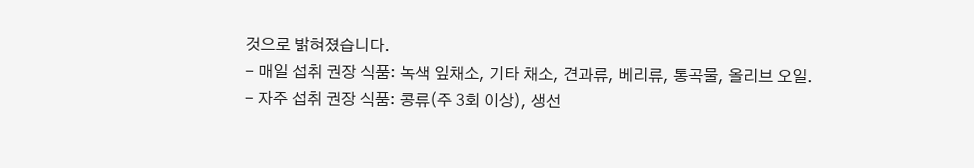것으로 밝혀졌습니다.
- 매일 섭취 권장 식품: 녹색 잎채소, 기타 채소, 견과류, 베리류, 통곡물, 올리브 오일.
- 자주 섭취 권장 식품: 콩류(주 3회 이상), 생선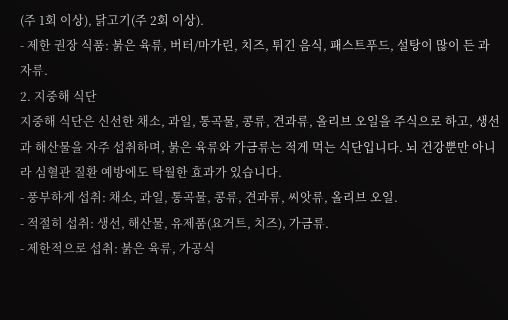(주 1회 이상), 닭고기(주 2회 이상).
- 제한 권장 식품: 붉은 육류, 버터/마가린, 치즈, 튀긴 음식, 패스트푸드, 설탕이 많이 든 과자류.
2. 지중해 식단
지중해 식단은 신선한 채소, 과일, 통곡물, 콩류, 견과류, 올리브 오일을 주식으로 하고, 생선과 해산물을 자주 섭취하며, 붉은 육류와 가금류는 적게 먹는 식단입니다. 뇌 건강뿐만 아니라 심혈관 질환 예방에도 탁월한 효과가 있습니다.
- 풍부하게 섭취: 채소, 과일, 통곡물, 콩류, 견과류, 씨앗류, 올리브 오일.
- 적절히 섭취: 생선, 해산물, 유제품(요거트, 치즈), 가금류.
- 제한적으로 섭취: 붉은 육류, 가공식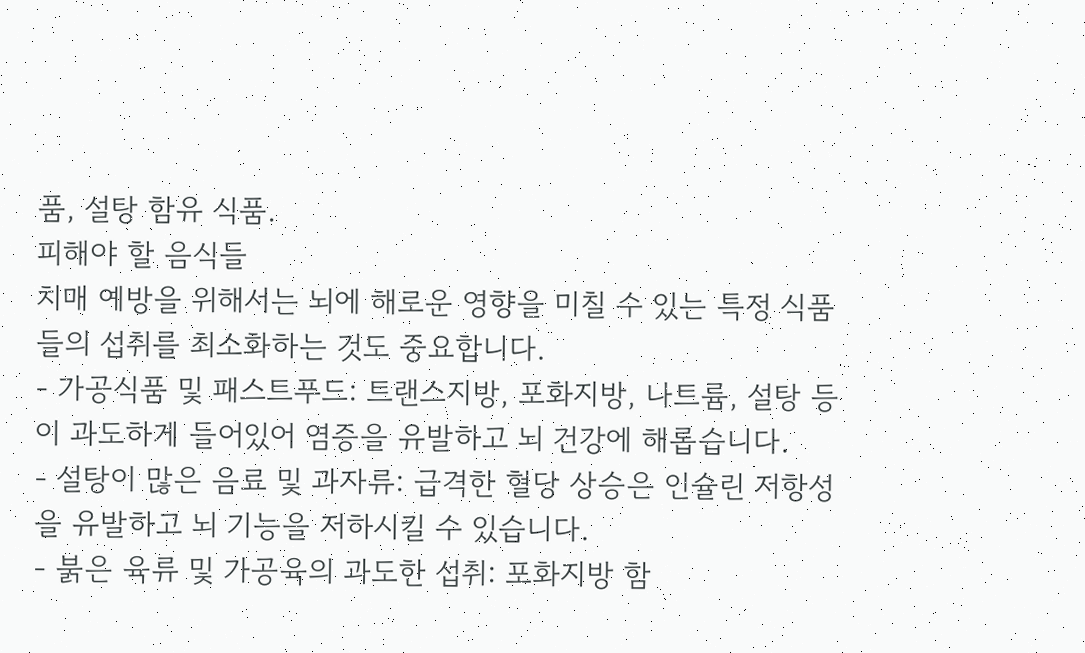품, 설탕 함유 식품.
피해야 할 음식들
치매 예방을 위해서는 뇌에 해로운 영향을 미칠 수 있는 특정 식품들의 섭취를 최소화하는 것도 중요합니다.
- 가공식품 및 패스트푸드: 트랜스지방, 포화지방, 나트륨, 설탕 등이 과도하게 들어있어 염증을 유발하고 뇌 건강에 해롭습니다.
- 설탕이 많은 음료 및 과자류: 급격한 혈당 상승은 인슐린 저항성을 유발하고 뇌 기능을 저하시킬 수 있습니다.
- 붉은 육류 및 가공육의 과도한 섭취: 포화지방 함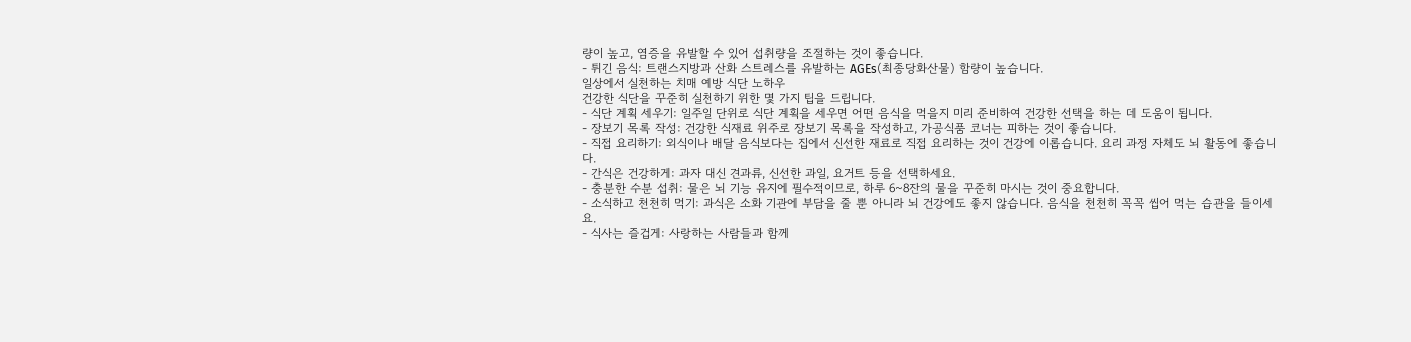량이 높고, 염증을 유발할 수 있어 섭취량을 조절하는 것이 좋습니다.
- 튀긴 음식: 트랜스지방과 산화 스트레스를 유발하는 AGEs(최종당화산물) 함량이 높습니다.
일상에서 실천하는 치매 예방 식단 노하우
건강한 식단을 꾸준히 실천하기 위한 몇 가지 팁을 드립니다.
- 식단 계획 세우기: 일주일 단위로 식단 계획을 세우면 어떤 음식을 먹을지 미리 준비하여 건강한 선택을 하는 데 도움이 됩니다.
- 장보기 목록 작성: 건강한 식재료 위주로 장보기 목록을 작성하고, 가공식품 코너는 피하는 것이 좋습니다.
- 직접 요리하기: 외식이나 배달 음식보다는 집에서 신선한 재료로 직접 요리하는 것이 건강에 이롭습니다. 요리 과정 자체도 뇌 활동에 좋습니다.
- 간식은 건강하게: 과자 대신 견과류, 신선한 과일, 요거트 등을 선택하세요.
- 충분한 수분 섭취: 물은 뇌 기능 유지에 필수적이므로, 하루 6~8잔의 물을 꾸준히 마시는 것이 중요합니다.
- 소식하고 천천히 먹기: 과식은 소화 기관에 부담을 줄 뿐 아니라 뇌 건강에도 좋지 않습니다. 음식을 천천히 꼭꼭 씹어 먹는 습관을 들이세요.
- 식사는 즐겁게: 사랑하는 사람들과 함께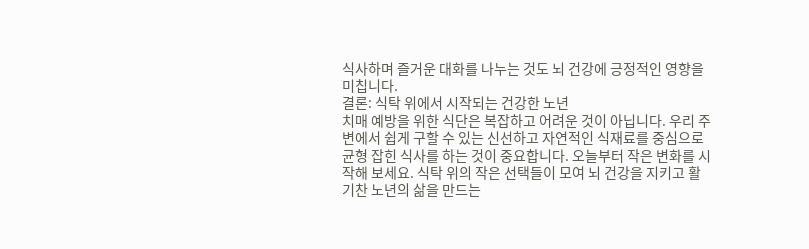식사하며 즐거운 대화를 나누는 것도 뇌 건강에 긍정적인 영향을 미칩니다.
결론: 식탁 위에서 시작되는 건강한 노년
치매 예방을 위한 식단은 복잡하고 어려운 것이 아닙니다. 우리 주변에서 쉽게 구할 수 있는 신선하고 자연적인 식재료를 중심으로 균형 잡힌 식사를 하는 것이 중요합니다. 오늘부터 작은 변화를 시작해 보세요. 식탁 위의 작은 선택들이 모여 뇌 건강을 지키고 활기찬 노년의 삶을 만드는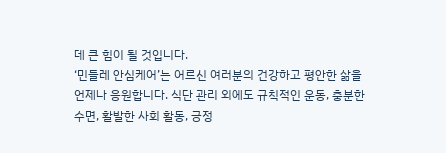데 큰 힘이 될 것입니다.
‘민들레 안심케어’는 어르신 여러분의 건강하고 평안한 삶을 언제나 응원합니다. 식단 관리 외에도 규칙적인 운동, 충분한 수면, 활발한 사회 활동, 긍정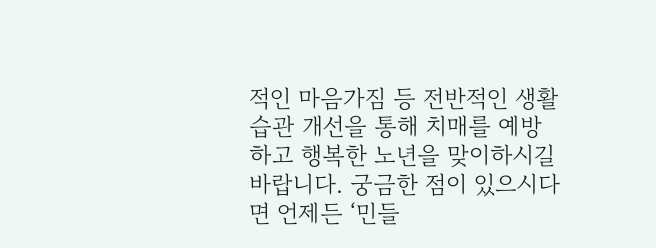적인 마음가짐 등 전반적인 생활 습관 개선을 통해 치매를 예방하고 행복한 노년을 맞이하시길 바랍니다. 궁금한 점이 있으시다면 언제든 ‘민들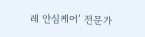레 안심케어’ 전문가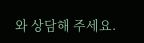와 상담해 주세요.